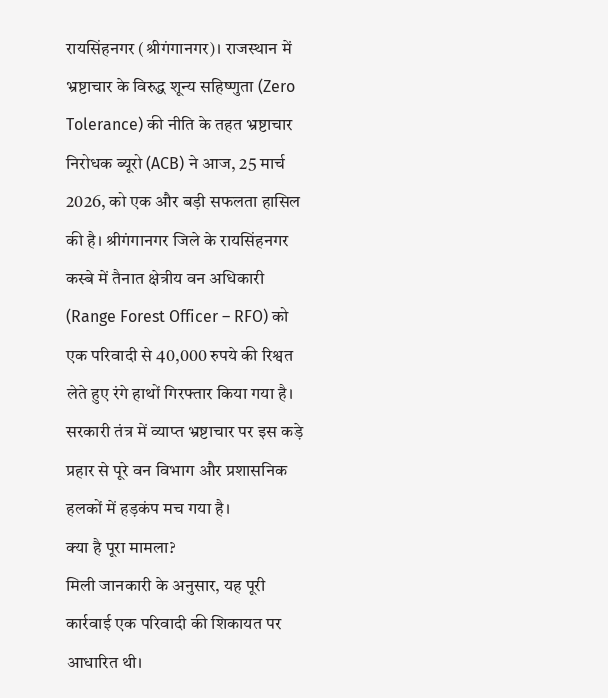रायसिंहनगर (श्रीगंगानगर)। राजस्थान में भ्रष्टाचार के विरुद्ध शून्य सहिष्णुता (Zero Tolerance) की नीति के तहत भ्रष्टाचार निरोधक ब्यूरो (ACB) ने आज, 25 मार्च 2026, को एक और बड़ी सफलता हासिल की है। श्रीगंगानगर जिले के रायसिंहनगर कस्बे में तैनात क्षेत्रीय वन अधिकारी (Range Forest Officer – RFO) को एक परिवादी से 40,000 रुपये की रिश्वत लेते हुए रंगे हाथों गिरफ्तार किया गया है। सरकारी तंत्र में व्याप्त भ्रष्टाचार पर इस कड़े प्रहार से पूरे वन विभाग और प्रशासनिक हलकों में हड़कंप मच गया है।
क्या है पूरा मामला?
मिली जानकारी के अनुसार, यह पूरी कार्रवाई एक परिवादी की शिकायत पर आधारित थी।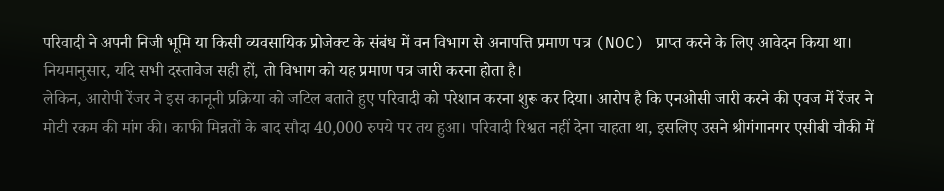परिवादी ने अपनी निजी भूमि या किसी व्यवसायिक प्रोजेक्ट के संबंध में वन विभाग से अनापत्ति प्रमाण पत्र (NOC) प्राप्त करने के लिए आवेदन किया था। नियमानुसार, यदि सभी दस्तावेज सही हों, तो विभाग को यह प्रमाण पत्र जारी करना होता है।
लेकिन, आरोपी रेंजर ने इस कानूनी प्रक्रिया को जटिल बताते हुए परिवादी को परेशान करना शुरू कर दिया। आरोप है कि एनओसी जारी करने की एवज में रेंजर ने मोटी रकम की मांग की। काफी मिन्नतों के बाद सौदा 40,000 रुपये पर तय हुआ। परिवादी रिश्वत नहीं देना चाहता था, इसलिए उसने श्रीगंगानगर एसीबी चौकी में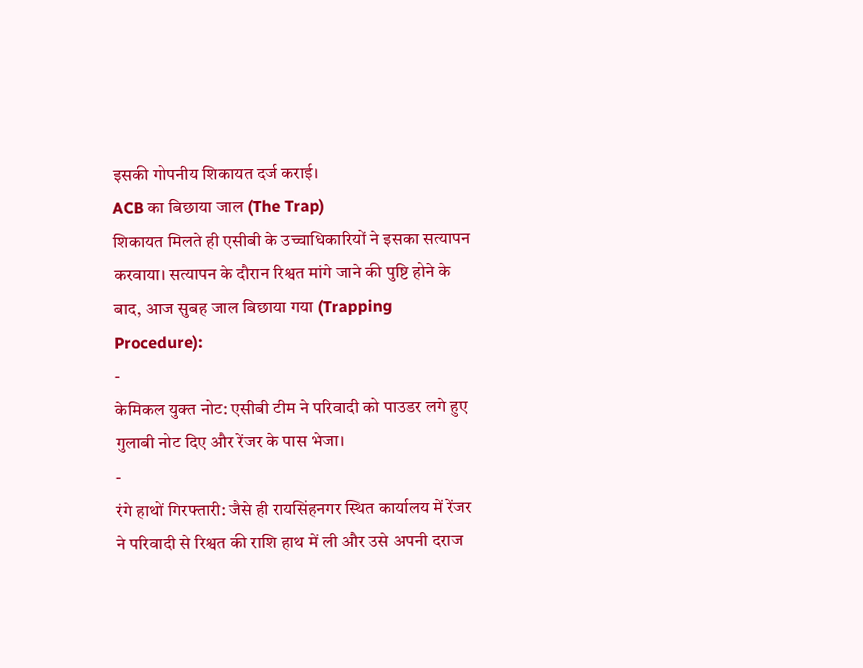इसकी गोपनीय शिकायत दर्ज कराई।
ACB का बिछाया जाल (The Trap)
शिकायत मिलते ही एसीबी के उच्चाधिकारियों ने इसका सत्यापन करवाया। सत्यापन के दौरान रिश्वत मांगे जाने की पुष्टि होने के बाद, आज सुबह जाल बिछाया गया (Trapping Procedure):
-
केमिकल युक्त नोट: एसीबी टीम ने परिवादी को पाउडर लगे हुए गुलाबी नोट दिए और रेंजर के पास भेजा।
-
रंगे हाथों गिरफ्तारी: जैसे ही रायसिंहनगर स्थित कार्यालय में रेंजर ने परिवादी से रिश्वत की राशि हाथ में ली और उसे अपनी दराज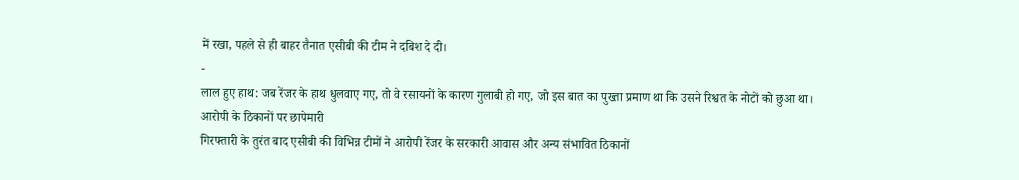में रखा, पहले से ही बाहर तैनात एसीबी की टीम ने दबिश दे दी।
-
लाल हुए हाथ: जब रेंजर के हाथ धुलवाए गए, तो वे रसायनों के कारण गुलाबी हो गए, जो इस बात का पुख्ता प्रमाण था कि उसने रिश्वत के नोटों को छुआ था।
आरोपी के ठिकानों पर छापेमारी
गिरफ्तारी के तुरंत बाद एसीबी की विभिन्न टीमों ने आरोपी रेंजर के सरकारी आवास और अन्य संभावित ठिकानों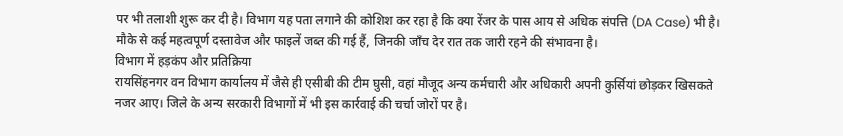पर भी तलाशी शुरू कर दी है। विभाग यह पता लगाने की कोशिश कर रहा है कि क्या रेंजर के पास आय से अधिक संपत्ति (DA Case) भी है। मौके से कई महत्वपूर्ण दस्तावेज और फाइलें जब्त की गई हैं, जिनकी जाँच देर रात तक जारी रहने की संभावना है।
विभाग में हड़कंप और प्रतिक्रिया
रायसिंहनगर वन विभाग कार्यालय में जैसे ही एसीबी की टीम घुसी, वहां मौजूद अन्य कर्मचारी और अधिकारी अपनी कुर्सियां छोड़कर खिसकते नजर आए। जिले के अन्य सरकारी विभागों में भी इस कार्रवाई की चर्चा जोरों पर है।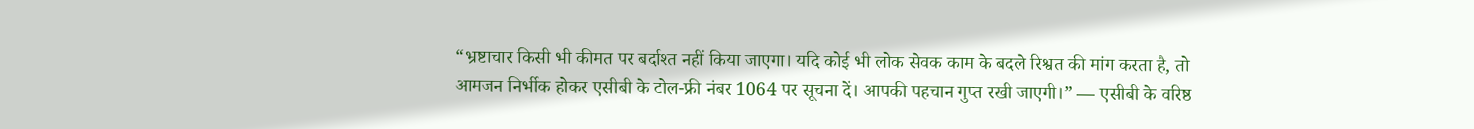“भ्रष्टाचार किसी भी कीमत पर बर्दाश्त नहीं किया जाएगा। यदि कोई भी लोक सेवक काम के बदले रिश्वत की मांग करता है, तो आमजन निर्भीक होकर एसीबी के टोल-फ्री नंबर 1064 पर सूचना दें। आपकी पहचान गुप्त रखी जाएगी।” — एसीबी के वरिष्ठ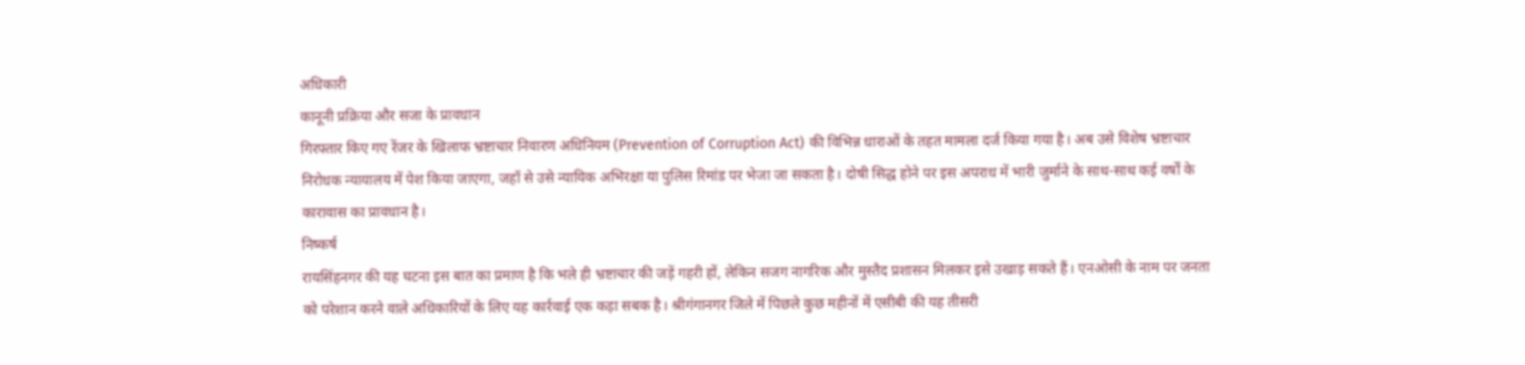अधिकारी
कानूनी प्रक्रिया और सजा के प्रावधान
गिरफ्तार किए गए रेंजर के खिलाफ भ्रष्टाचार निवारण अधिनियम (Prevention of Corruption Act) की विभिन्न धाराओं के तहत मामला दर्ज किया गया है। अब उसे विशेष भ्रष्टाचार निरोधक न्यायालय में पेश किया जाएगा, जहाँ से उसे न्यायिक अभिरक्षा या पुलिस रिमांड पर भेजा जा सकता है। दोषी सिद्ध होने पर इस अपराध में भारी जुर्माने के साथ-साथ कई वर्षों के कारावास का प्रावधान है।
निष्कर्ष
रायसिंहनगर की यह घटना इस बात का प्रमाण है कि भले ही भ्रष्टाचार की जड़ें गहरी हों, लेकिन सजग नागरिक और मुस्तैद प्रशासन मिलकर इसे उखाड़ सकते हैं। एनओसी के नाम पर जनता को परेशान करने वाले अधिकारियों के लिए यह कार्रवाई एक कड़ा सबक है। श्रीगंगानगर जिले में पिछले कुछ महीनों में एसीबी की यह तीसरी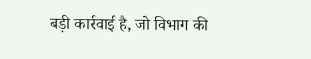बड़ी कार्रवाई है, जो विभाग की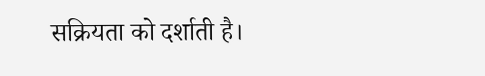सक्रियता को दर्शाती है।